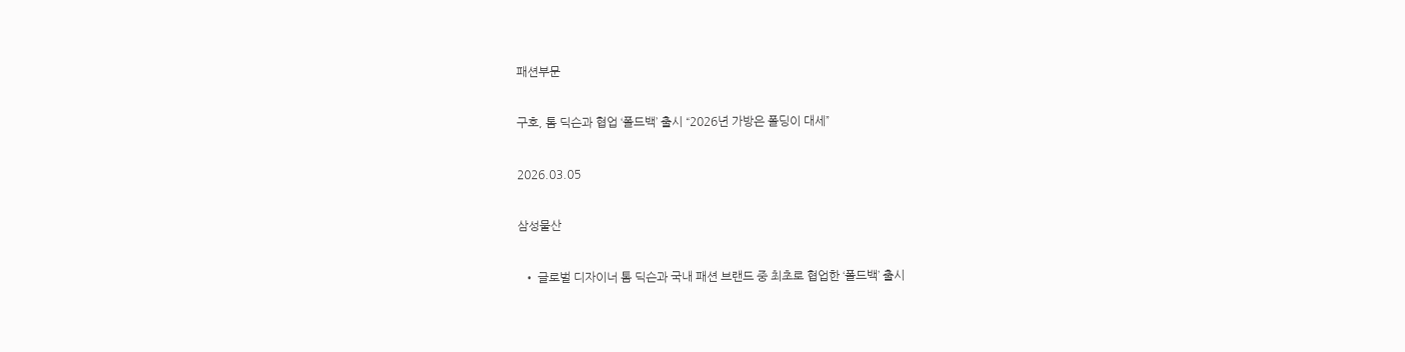패션부문

구호, 톰 딕슨과 협업 ‘폴드백’ 출시 “2026년 가방은 폴딩이 대세”

2026.03.05

삼성물산

  • 글로벌 디자이너 톰 딕슨과 국내 패션 브랜드 중 최초로 협업한 ‘폴드백’ 출시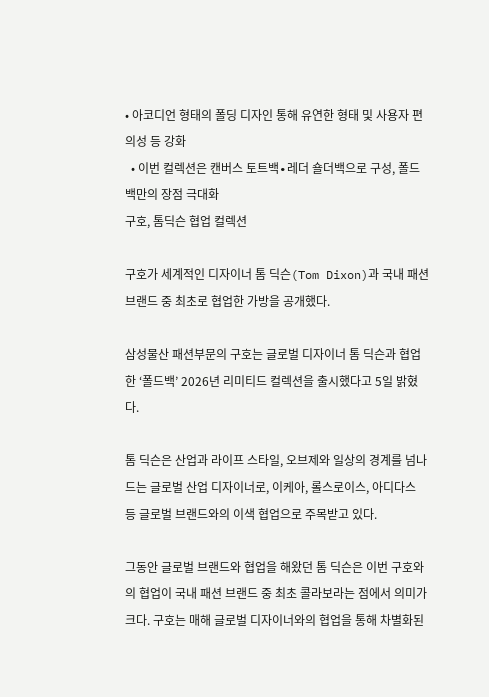• 아코디언 형태의 폴딩 디자인 통해 유연한 형태 및 사용자 편의성 등 강화
  • 이번 컬렉션은 캔버스 토트백∙레더 숄더백으로 구성, 폴드백만의 장점 극대화
구호, 톰딕슨 협업 컬렉션

구호가 세계적인 디자이너 톰 딕슨(Tom Dixon)과 국내 패션 브랜드 중 최초로 협업한 가방을 공개했다.

삼성물산 패션부문의 구호는 글로벌 디자이너 톰 딕슨과 협업한 ‘폴드백’ 2026년 리미티드 컬렉션을 출시했다고 5일 밝혔다.

톰 딕슨은 산업과 라이프 스타일, 오브제와 일상의 경계를 넘나드는 글로벌 산업 디자이너로, 이케아, 롤스로이스, 아디다스 등 글로벌 브랜드와의 이색 협업으로 주목받고 있다.

그동안 글로벌 브랜드와 협업을 해왔던 톰 딕슨은 이번 구호와의 협업이 국내 패션 브랜드 중 최초 콜라보라는 점에서 의미가 크다. 구호는 매해 글로벌 디자이너와의 협업을 통해 차별화된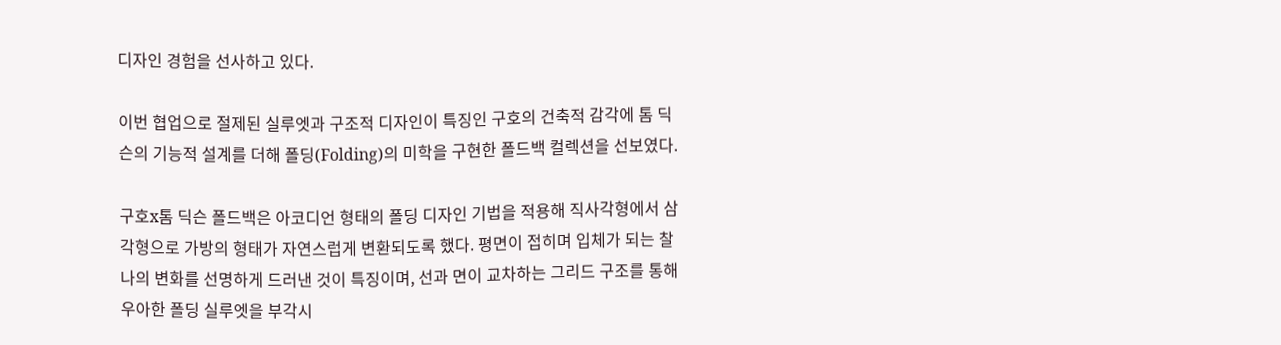디자인 경험을 선사하고 있다.

이번 협업으로 절제된 실루엣과 구조적 디자인이 특징인 구호의 건축적 감각에 톰 딕슨의 기능적 설계를 더해 폴딩(Folding)의 미학을 구현한 폴드백 컬렉션을 선보였다.

구호x톰 딕슨 폴드백은 아코디언 형태의 폴딩 디자인 기법을 적용해 직사각형에서 삼각형으로 가방의 형태가 자연스럽게 변환되도록 했다. 평면이 접히며 입체가 되는 찰나의 변화를 선명하게 드러낸 것이 특징이며, 선과 면이 교차하는 그리드 구조를 통해 우아한 폴딩 실루엣을 부각시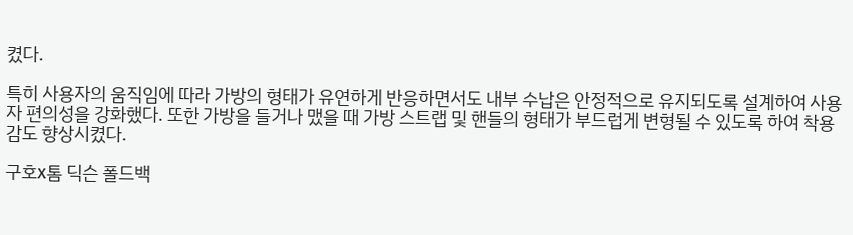켰다.

특히 사용자의 움직임에 따라 가방의 형태가 유연하게 반응하면서도 내부 수납은 안정적으로 유지되도록 설계하여 사용자 편의성을 강화했다. 또한 가방을 들거나 맸을 때 가방 스트랩 및 핸들의 형태가 부드럽게 변형될 수 있도록 하여 착용감도 향상시켰다.

구호x톰 딕슨 폴드백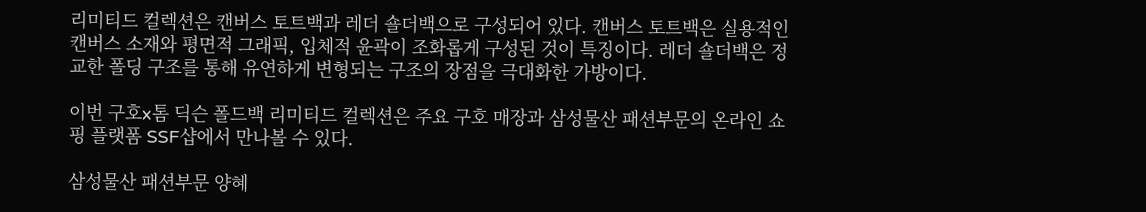리미티드 컬렉션은 캔버스 토트백과 레더 숄더백으로 구성되어 있다. 캔버스 토트백은 실용적인 캔버스 소재와 평면적 그래픽, 입체적 윤곽이 조화롭게 구성된 것이 특징이다. 레더 숄더백은 정교한 폴딩 구조를 통해 유연하게 변형되는 구조의 장점을 극대화한 가방이다.

이번 구호x톰 딕슨 폴드백 리미티드 컬렉션은 주요 구호 매장과 삼성물산 패션부문의 온라인 쇼핑 플랫폼 SSF샵에서 만나볼 수 있다.

삼성물산 패션부문 양혜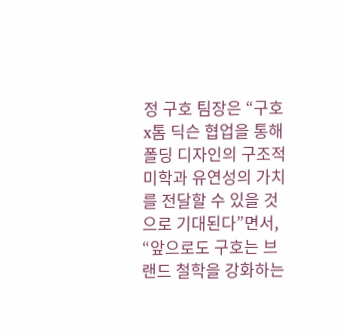정 구호 팀장은 “구호x톰 딕슨 협업을 통해 폴딩 디자인의 구조적 미학과 유연성의 가치를 전달할 수 있을 것으로 기대된다”면서, “앞으로도 구호는 브랜드 철학을 강화하는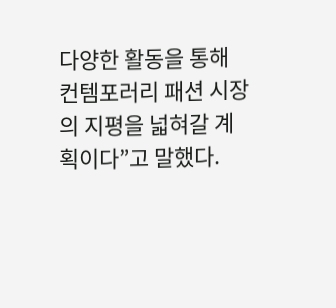다양한 활동을 통해 컨템포러리 패션 시장의 지평을 넓혀갈 계획이다”고 말했다.